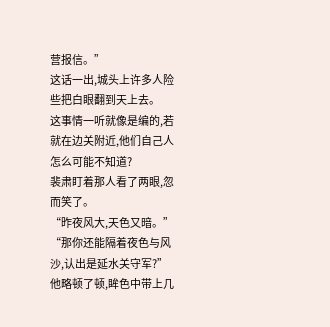营报信。”
这话一出,城头上许多人险些把白眼翻到天上去。
这事情一听就像是编的,若就在边关附近,他们自己人怎么可能不知道?
裴肃盯着那人看了两眼,忽而笑了。
“昨夜风大,天色又暗。”
“那你还能隔着夜色与风沙,认出是延水关守军?”
他略顿了顿,眸色中带上几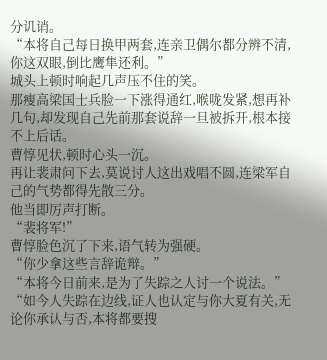分讥诮。
“本将自己每日换甲两套,连亲卫偶尔都分辨不清,你这双眼,倒比鹰隼还利。”
城头上顿时响起几声压不住的笑。
那瘦高梁国士兵脸一下涨得通红,喉咙发紧,想再补几句,却发现自己先前那套说辞一旦被拆开,根本接不上后话。
曹惇见状,顿时心头一沉。
再让裴肃问下去,莫说讨人这出戏唱不圆,连梁军自己的气势都得先散三分。
他当即厉声打断。
“裴将军!”
曹惇脸色沉了下来,语气转为强硬。
“你少拿这些言辞诡辩。”
“本将今日前来,是为了失踪之人讨一个说法。”
“如今人失踪在边线,证人也认定与你大夏有关,无论你承认与否,本将都要搜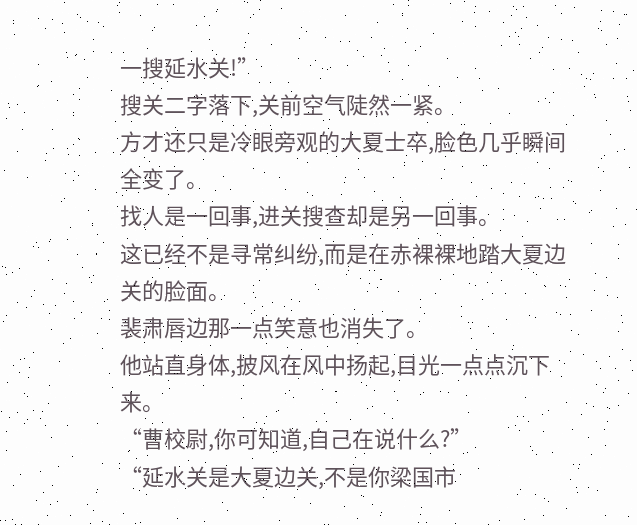一搜延水关!”
搜关二字落下,关前空气陡然一紧。
方才还只是冷眼旁观的大夏士卒,脸色几乎瞬间全变了。
找人是一回事,进关搜查却是另一回事。
这已经不是寻常纠纷,而是在赤裸裸地踏大夏边关的脸面。
裴肃唇边那一点笑意也消失了。
他站直身体,披风在风中扬起,目光一点点沉下来。
“曹校尉,你可知道,自己在说什么?”
“延水关是大夏边关,不是你梁国市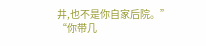井,也不是你自家后院。”
“你带几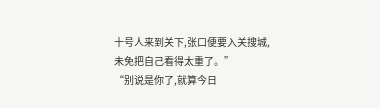十号人来到关下,张口便要入关搜城,未免把自己看得太重了。”
“别说是你了,就算今日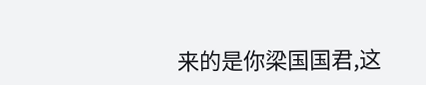来的是你梁国国君,这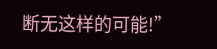断无这样的可能!”